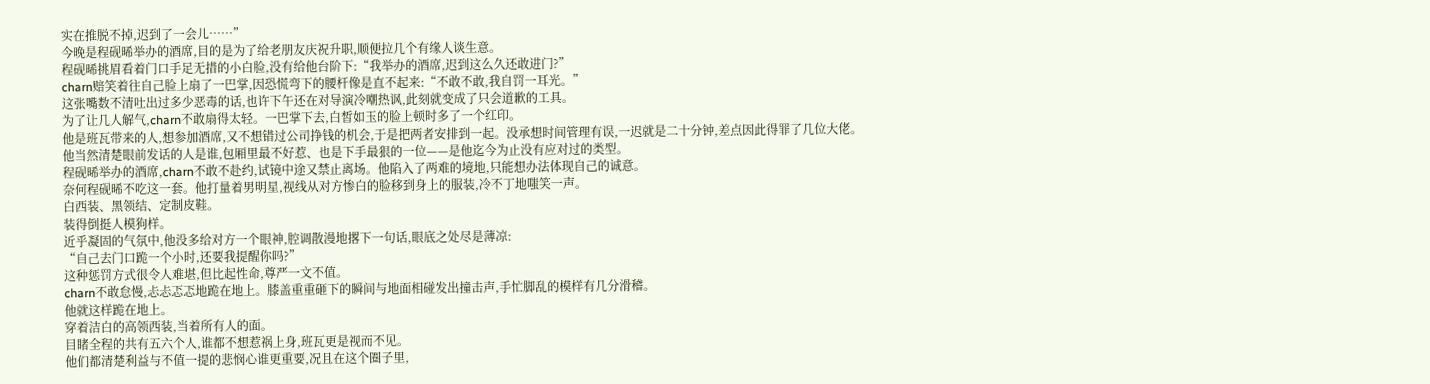实在推脱不掉,迟到了一会儿……”
今晚是程砚晞举办的酒席,目的是为了给老朋友庆祝升职,顺便拉几个有缘人谈生意。
程砚晞挑眉看着门口手足无措的小白脸,没有给他台阶下:“我举办的酒席,迟到这么久还敢进门?”
charn赔笑着往自己脸上扇了一巴掌,因恐慌弯下的腰杆像是直不起来:“不敢不敢,我自罚一耳光。”
这张嘴数不清吐出过多少恶毒的话,也许下午还在对导演冷嘲热讽,此刻就变成了只会道歉的工具。
为了让几人解气,charn不敢扇得太轻。一巴掌下去,白皙如玉的脸上顿时多了一个红印。
他是班瓦带来的人,想参加酒席,又不想错过公司挣钱的机会,于是把两者安排到一起。没承想时间管理有误,一迟就是二十分钟,差点因此得罪了几位大佬。
他当然清楚眼前发话的人是谁,包厢里最不好惹、也是下手最狠的一位——是他迄今为止没有应对过的类型。
程砚晞举办的酒席,charn不敢不赴约,试镜中途又禁止离场。他陷入了两难的境地,只能想办法体现自己的诚意。
奈何程砚晞不吃这一套。他打量着男明星,视线从对方惨白的脸移到身上的服装,冷不丁地嗤笑一声。
白西装、黑领结、定制皮鞋。
装得倒挺人模狗样。
近乎凝固的气氛中,他没多给对方一个眼神,腔调散漫地撂下一句话,眼底之处尽是薄凉:
“自己去门口跪一个小时,还要我提醒你吗?”
这种惩罚方式很令人难堪,但比起性命,尊严一文不值。
charn不敢怠慢,忐忐忑忑地跪在地上。膝盖重重砸下的瞬间与地面相碰发出撞击声,手忙脚乱的模样有几分滑稽。
他就这样跪在地上。
穿着洁白的高领西装,当着所有人的面。
目睹全程的共有五六个人,谁都不想惹祸上身,班瓦更是视而不见。
他们都清楚利益与不值一提的悲悯心谁更重要,况且在这个圈子里,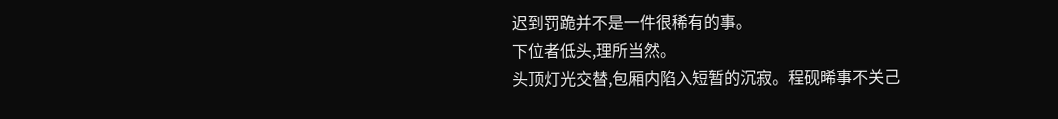迟到罚跪并不是一件很稀有的事。
下位者低头,理所当然。
头顶灯光交替,包厢内陷入短暂的沉寂。程砚晞事不关己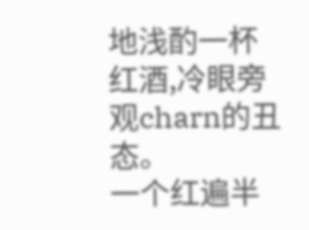地浅酌一杯红酒,冷眼旁观charn的丑态。
一个红遍半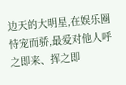边天的大明星,在娱乐圈恃宠而骄,最爱对他人呼之即来、挥之即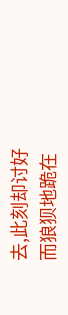去,此刻却讨好而狼狈地跪在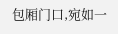包厢门口,宛如一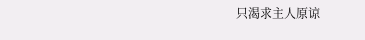只渴求主人原谅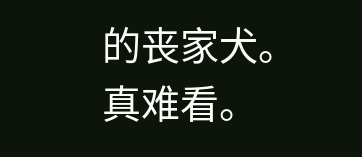的丧家犬。
真难看。